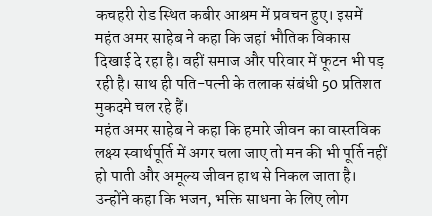कचहरी रोड स्थित कबीर आश्रम में प्रवचन हुए। इसमें महंत अमर साहेब ने कहा कि जहां भौतिक विकास दिखाई दे रहा है। वहीं समाज और परिवार में फूटन भी पड़ रही है। साथ ही पति-पत्नी के तलाक संबंधी 50 प्रतिशत मुकदमे चल रहे हैं।
महंत अमर साहेब ने कहा कि हमारे जीवन का वास्तविक लक्ष्य स्वार्थपूर्ति में अगर चला जाए तो मन की भी पूर्ति नहीं हो पाती और अमूल्य जीवन हाथ से निकल जाता है। उन्होंने कहा कि भजन, भक्ति साधना के लिए लोग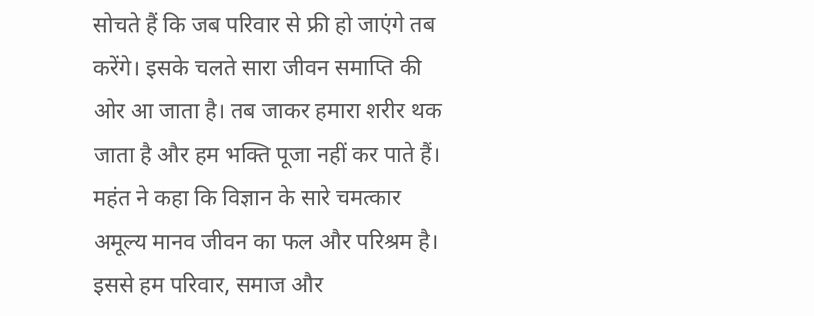सोचते हैं कि जब परिवार से फ्री हो जाएंगे तब करेंगे। इसके चलते सारा जीवन समाप्ति की ओर आ जाता है। तब जाकर हमारा शरीर थक जाता है और हम भक्ति पूजा नहीं कर पाते हैं।
महंत ने कहा कि विज्ञान के सारे चमत्कार अमूल्य मानव जीवन का फल और परिश्रम है। इससे हम परिवार, समाज और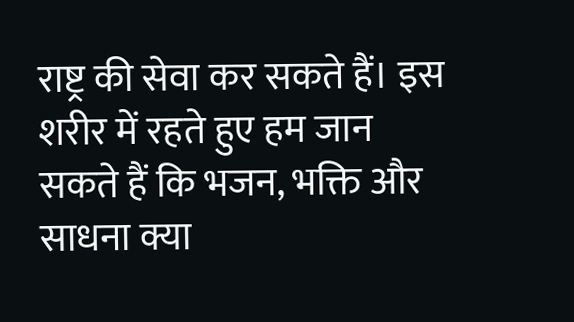राष्ट्र की सेवा कर सकते हैं। इस शरीर में रहते हुए हम जान सकते हैं कि भजन, भक्ति और साधना क्या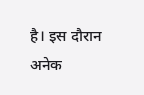है। इस दौरान अनेक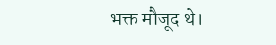भक्त मौजूद थे।